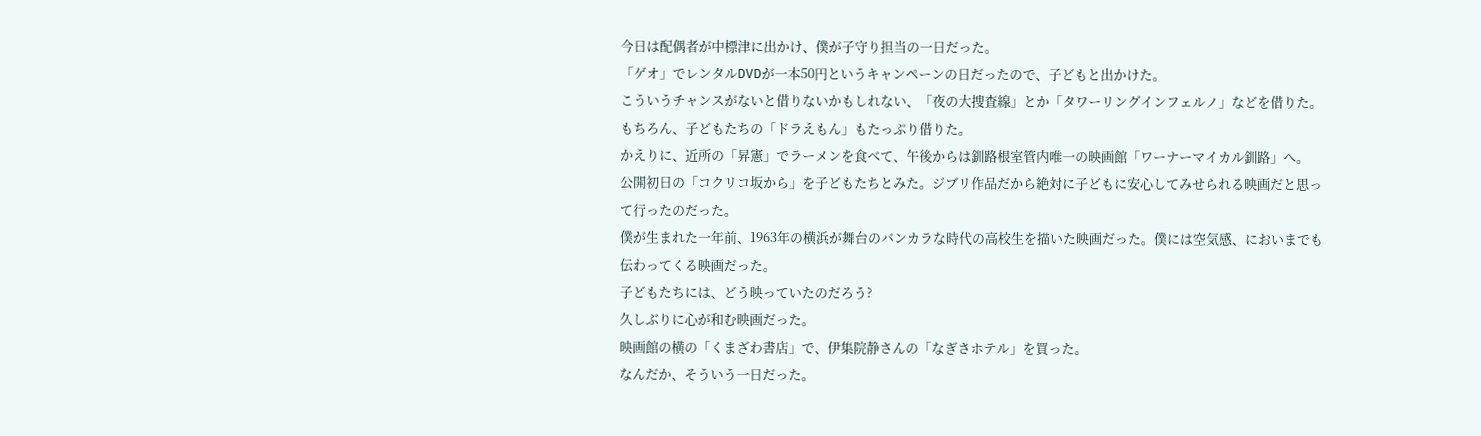今日は配偶者が中標津に出かけ、僕が子守り担当の一日だった。
「ゲオ」でレンタルDVDが一本50円というキャンペーンの日だったので、子どもと出かけた。
こういうチャンスがないと借りないかもしれない、「夜の大捜査線」とか「タワーリングインフェルノ」などを借りた。もちろん、子どもたちの「ドラえもん」もたっぷり借りた。
かえりに、近所の「昇憲」でラーメンを食べて、午後からは釧路根室管内唯一の映画館「ワーナーマイカル釧路」へ。
公開初日の「コクリコ坂から」を子どもたちとみた。ジブリ作品だから絶対に子どもに安心してみせられる映画だと思って行ったのだった。
僕が生まれた一年前、1963年の横浜が舞台のバンカラな時代の高校生を描いた映画だった。僕には空気感、においまでも伝わってくる映画だった。
子どもたちには、どう映っていたのだろう?
久しぶりに心が和む映画だった。
映画館の横の「くまざわ書店」で、伊集院静さんの「なぎさホテル」を買った。
なんだか、そういう一日だった。